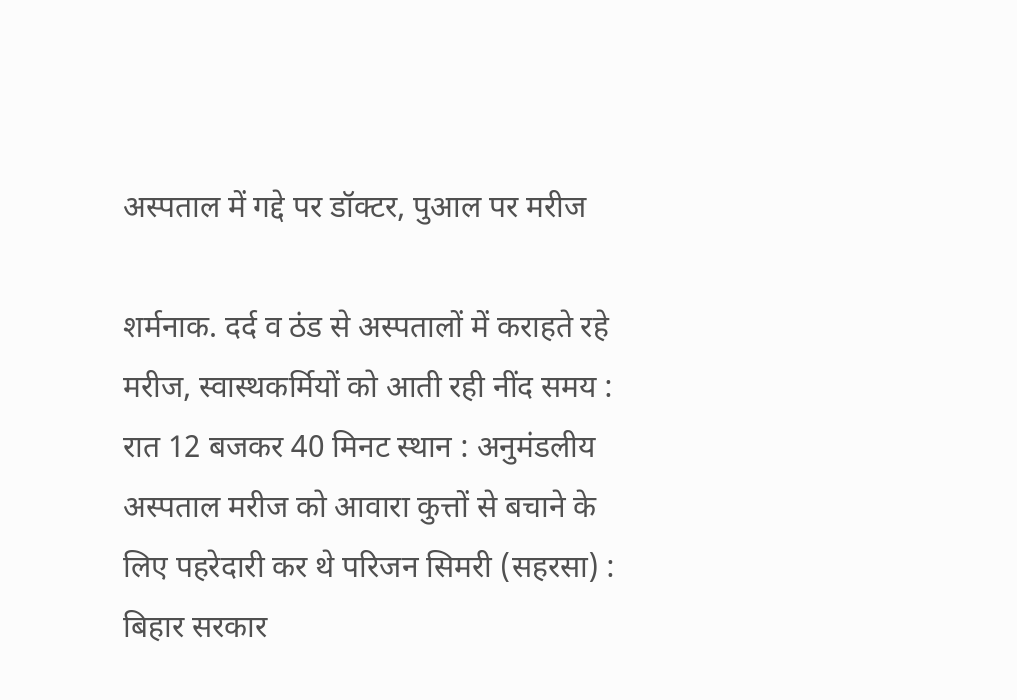अस्पताल में गद्दे पर डॉक्टर, पुआल पर मरीज

शर्मनाक. दर्द व ठंड से अस्पतालों में कराहते रहे मरीज, स्वास्थकर्मियों को आती रही नींद समय : रात 12 बजकर 40 मिनट स्थान : अनुमंडलीय अस्पताल मरीज को आवारा कुत्तों से बचाने के लिए पहरेदारी कर थे परिजन सिमरी (सहरसा) : बिहार सरकार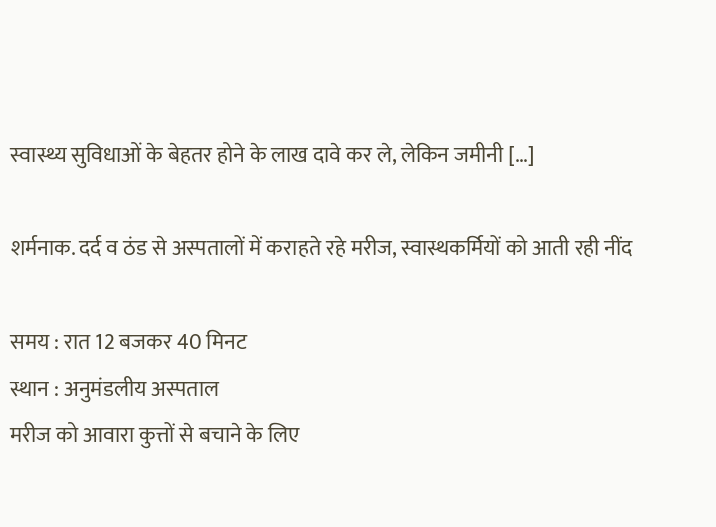स्वास्थ्य सुविधाओं के बेहतर होने के लाख दावे कर ले, लेकिन जमीनी […]

शर्मनाक. दर्द व ठंड से अस्पतालों में कराहते रहे मरीज, स्वास्थकर्मियों को आती रही नींद

समय : रात 12 बजकर 40 मिनट
स्थान : अनुमंडलीय अस्पताल
मरीज को आवारा कुत्तों से बचाने के लिए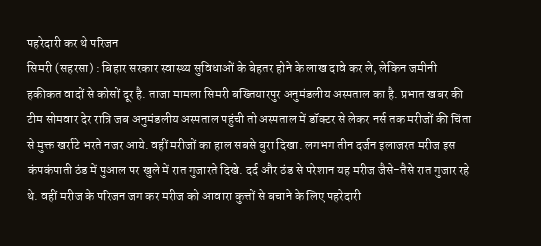पहरेदारी कर थे परिजन
सिमरी (सहरसा) : बिहार सरकार स्वास्थ्य सुविधाओं के बेहतर होने के लाख दावे कर ले, लेकिन जमीनी हकीकत वादों से कोसों दूर है. ताजा मामला सिमरी बख्तियारपुर अनुमंडलीय अस्पताल का है. प्रभात खबर की टीम सोमवार देर रात्रि जब अनुमंडलीय अस्पताल पहुंची तो अस्पताल में डॉक्टर से लेकर नर्स तक मरीजों की चिंता से मुक्त खर्राटे भरते नजर आये. वहीं मरीजों का हाल सबसे बुरा दिखा. लगभग तीन दर्जन इलाजरत मरीज इस कंपकंपाती ठंड में पुआल पर खुले में रात गुजारते दिखे. दर्द और ठंड से परेशान यह मरीज जैसे-तैसे रात गुजार रहे थे. वहीं मरीज के परिजन जग कर मरीज को आवारा कुत्तों से बचाने के लिए पहरेदारी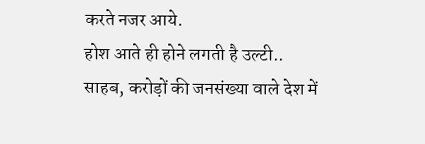करते नजर आये.
होश आते ही होने लगती है उल्टी..
साहब, करोड़ों की जनसंख्या वाले देश में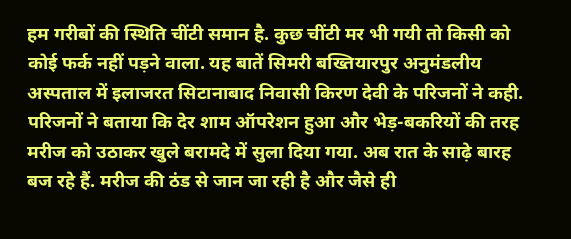हम गरीबों की स्थिति चींटी समान है. कुछ चींटी मर भी गयी तो किसी को कोई फर्क नहीं पड़ने वाला. यह बातें सिमरी बख्तियारपुर अनुमंडलीय अस्पताल में इलाजरत सिटानाबाद निवासी किरण देवी के परिजनों ने कही. परिजनों ने बताया कि देर शाम ऑपरेशन हुआ और भेड़-बकरियों की तरह मरीज को उठाकर खुले बरामदे में सुला दिया गया. अब रात के साढ़े बारह बज रहे हैं. मरीज की ठंड से जान जा रही है और जैसे ही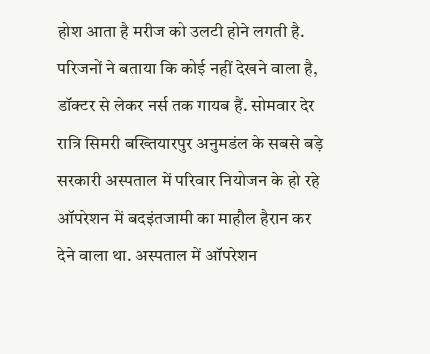होश आता है मरीज को उलटी होने लगती है.
परिजनों ने बताया कि कोई नहीं देखने वाला है, डॉक्टर से लेकर नर्स तक गायब हैं. सोमवार देर रात्रि सिमरी बख्तियारपुर अनुमडंल के सबसे बड़े सरकारी अस्पताल में परिवार नियोजन के हो रहे ऑपरेशन में बदइंतजामी का माहौल हैरान कर देने वाला था. अस्पताल में ऑपरेशन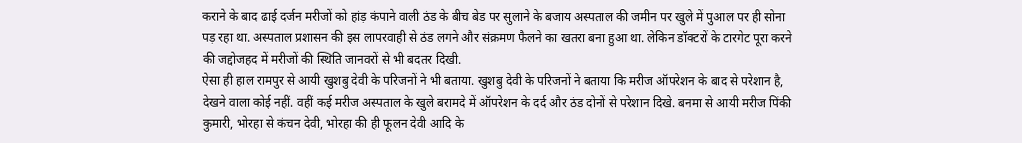कराने के बाद ढाई दर्जन मरीजों को हांड़ कंपाने वाली ठंड के बीच बेड पर सुलाने के बजाय अस्पताल की जमीन पर खुले में पुआल पर ही सोना पड़ रहा था. अस्पताल प्रशासन की इस लापरवाही से ठंड लगने और संक्रमण फैलने का खतरा बना हुआ था. लेकिन डॉक्टरों के टारगेट पूरा करने की जद्दोजहद में मरीजों की स्थिति जानवरों से भी बदतर दिखी.
ऐसा ही हाल रामपुर से आयी खुशबु देवी के परिजनों ने भी बताया. खुशबु देवी के परिजनों ने बताया कि मरीज ऑपरेशन के बाद से परेशान है, देखने वाला कोई नहीं. वहीं कई मरीज अस्पताल के खुले बरामदे में ऑपरेशन के दर्द और ठंड दोनों से परेशान दिखे. बनमा से आयी मरीज पिंकी कुमारी, भोरहा से कंचन देवी, भोरहा की ही फूलन देवी आदि के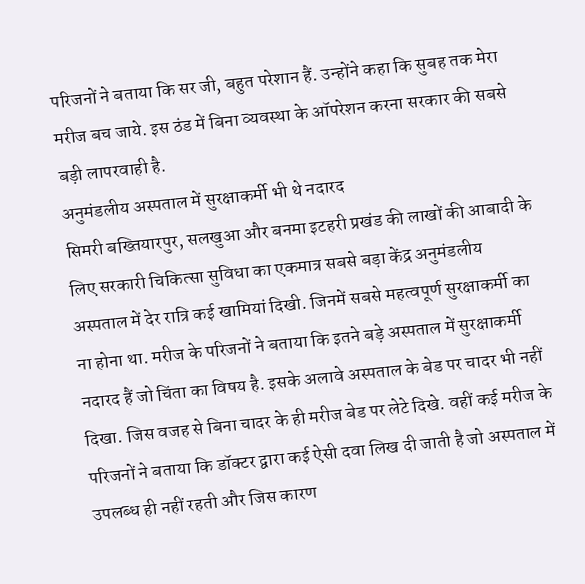परिजनों ने बताया कि सर जी, बहुत परेशान हैं. उन्होंने कहा कि सुबह तक मेरा मरीज बच जाये. इस ठंड में बिना व्यवस्था के ऑपरेशन करना सरकार की सबसे बड़ी लापरवाही है.
अनुमंडलीय अस्पताल में सुरक्षाकर्मी भी थे नदारद
सिमरी बख्तियारपुर, सलखुआ और बनमा इटहरी प्रखंड की लाखों की आबादी के लिए सरकारी चिकित्सा सुविधा का एकमात्र सबसे बड़ा केंद्र अनुमंडलीय अस्पताल में देर रात्रि कई खामियां दिखी. जिनमें सबसे महत्वपूर्ण सुरक्षाकर्मी का ना होना था. मरीज के परिजनों ने बताया कि इतने बड़े अस्पताल में सुरक्षाकर्मी नदारद हैं जो चिंता का विषय है. इसके अलावे अस्पताल के बेड पर चादर भी नहीं दिखा. जिस वजह से बिना चादर के ही मरीज बेड पर लेटे दिखे. वहीं कई मरीज के परिजनों ने बताया कि डॉक्टर द्वारा कई ऐसी दवा लिख दी जाती है जो अस्पताल में उपलब्ध ही नहीं रहती और जिस कारण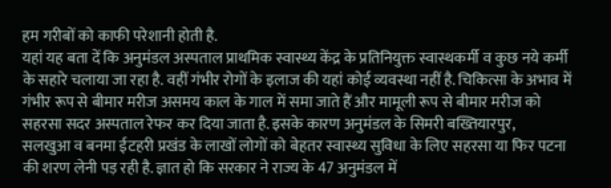हम गरीबों को काफी परेशानी होती है.
यहां यह बता दें कि अनुमंडल अस्पताल प्राथमिक स्वास्थ्य केंद्र के प्रतिनियुक्त स्वास्थकर्मी व कुछ नये कर्मी के सहारे चलाया जा रहा है. वहीं गंभीर रोगों के इलाज की यहां कोई व्यवस्था नहीं है. चिकित्सा के अभाव में गंभीर रूप से बीमार मरीज असमय काल के गाल में समा जाते हैं और मामूली रूप से बीमार मरीज को सहरसा सदर अस्पताल रेफर कर दिया जाता है. इसके कारण अनुमंडल के सिमरी बख्तियारपुर,
सलखुआ व बनमा ईटहरी प्रखंड के लाखों लोगों को बेहतर स्वास्थ्य सुविधा के लिए सहरसा या फिर पटना की शरण लेनी पड़ रही है. ज्ञात हो कि सरकार ने राज्य के 47 अनुमंडल में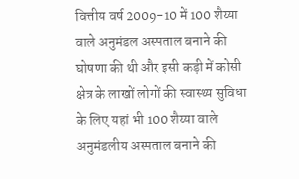वित्तीय वर्ष 2009-10 में 100 शैय्या वाले अनुमंडल अस्पताल बनाने की घोषणा की थी और इसी कड़ी में कोसी क्षेत्र के लाखों लोगों की स्वास्थ्य सुविधा के लिए यहां भी 100 शैय्या वाले अनुमंडलीय अस्पताल बनाने की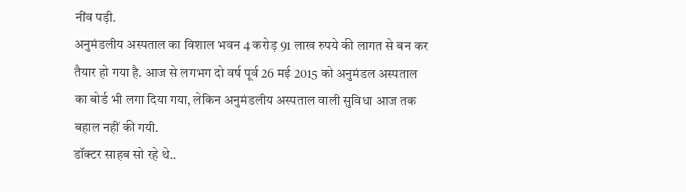नींव पड़ी.
अनुमंडलीय अस्पताल का विशाल भवन 4 करोड़ 91 लाख रुपये की लागत से बन कर तैयार हो गया है. आज से लगभग दो वर्ष पूर्व 26 मई 2015 को अनुमंडल अस्पताल का बोर्ड भी लगा दिया गया, लेकिन अनुमंडलीय अस्पताल वाली सुविधा आज तक बहाल नहीं की गयी.
डॉक्टर साहब सो रहे थे..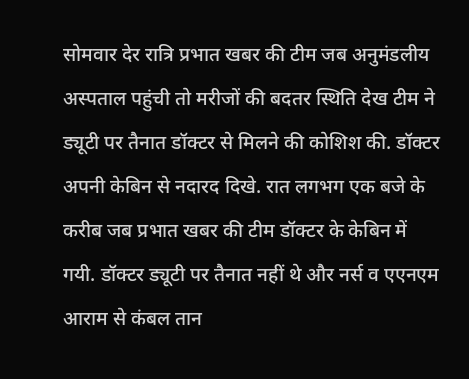सोमवार देर रात्रि प्रभात खबर की टीम जब अनुमंडलीय अस्पताल पहुंची तो मरीजों की बदतर स्थिति देख टीम ने ड्यूटी पर तैनात डॉक्टर से मिलने की कोशिश की. डॉक्टर अपनी केबिन से नदारद दिखे. रात लगभग एक बजे के करीब जब प्रभात खबर की टीम डॉक्टर के केबिन में गयी. डॉक्टर ड्यूटी पर तैनात नहीं थे और नर्स व एएनएम आराम से कंबल तान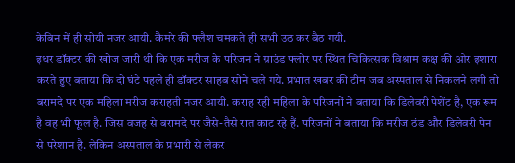केबिन में ही सोयी नजर आयी. कैमरे की फ्लैश चमकते ही सभी उठ कर बैठ गयी.
इधर डॉक्टर की खोज जारी थी कि एक मरीज के परिजन ने ग्राउंड फ्लोर पर स्थित चिकित्सक विश्राम कक्ष की ओर इशारा करते हुए बताया कि दो घंटे पहले ही डॉक्टर साहब सोने चले गये. प्रभात खबर की टीम जब अस्पताल से निकलने लगी तो बरामदे पर एक महिला मरीज कराहती नजर आयी. कराह रही महिला के परिजनों ने बताया कि डिलेवरी पेशेंट है, एक रूम है वह भी फूल है. जिस वजह से बरामदे पर जैसे-तैसे रात काट रहे हैं. परिजनों ने बताया कि मरीज ठंड और डिलेवरी पेन से परेशान है. लेकिन अस्पताल के प्रभारी से लेकर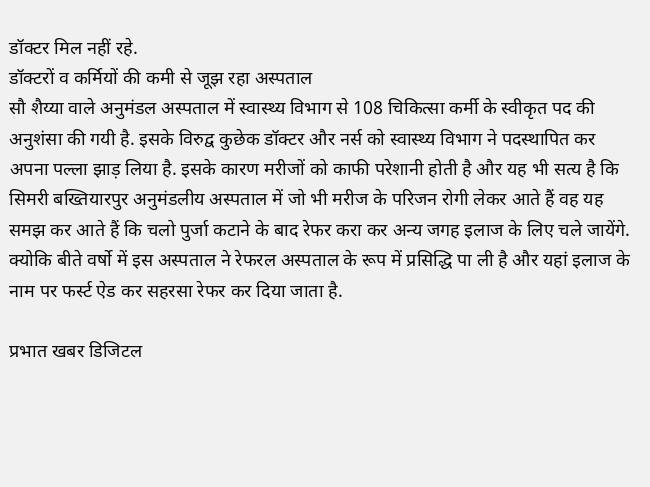डॉक्टर मिल नहीं रहे.
डॉक्टरों व कर्मियों की कमी से जूझ रहा अस्पताल
सौ शैय्या वाले अनुमंडल अस्पताल में स्वास्थ्य विभाग से 108 चिकित्सा कर्मी के स्वीकृत पद की अनुशंसा की गयी है. इसके विरुद्व कुछेक डॉक्टर और नर्स को स्वास्थ्य विभाग ने पदस्थापित कर अपना पल्ला झाड़ लिया है. इसके कारण मरीजों को काफी परेशानी होती है और यह भी सत्य है कि सिमरी बख्तियारपुर अनुमंडलीय अस्पताल में जो भी मरीज के परिजन रोगी लेकर आते हैं वह यह समझ कर आते हैं कि चलो पुर्जा कटाने के बाद रेफर करा कर अन्य जगह इलाज के लिए चले जायेंगे. क्योकि बीते वर्षो में इस अस्पताल ने रेफरल अस्पताल के रूप में प्रसिद्धि पा ली है और यहां इलाज के नाम पर फर्स्ट ऐड कर सहरसा रेफर कर दिया जाता है.

प्रभात खबर डिजिटल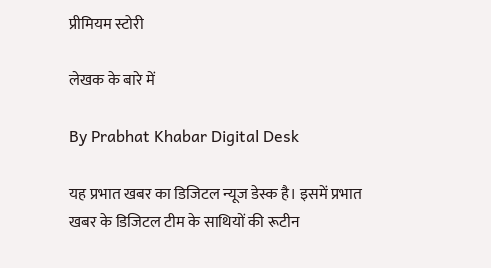प्रीमियम स्टोरी

लेखक के बारे में

By Prabhat Khabar Digital Desk

यह प्रभात खबर का डिजिटल न्यूज डेस्क है। इसमें प्रभात खबर के डिजिटल टीम के साथियों की रूटीन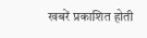खबरें प्रकाशित होती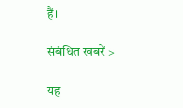हैं।

संबंधित खबरें >

यह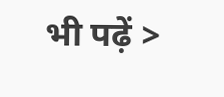भी पढ़ें >